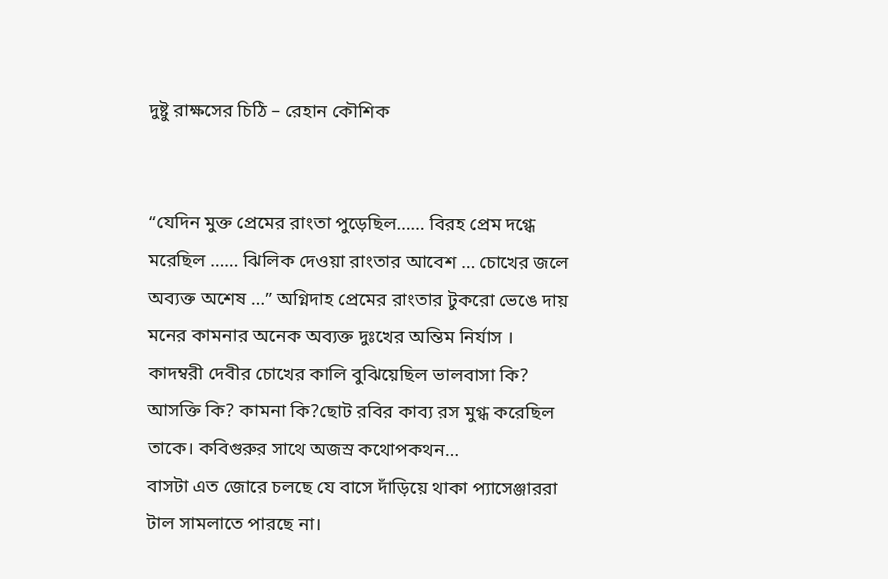দুষ্টু রাক্ষসের চিঠি – রেহান কৌশিক


“যেদিন মুক্ত প্রেমের রাংতা পুড়েছিল…… বিরহ প্রেম দগ্ধে মরেছিল …… ঝিলিক দেওয়া রাংতার আবেশ … চোখের জলে অব্যক্ত অশেষ …” অগ্নিদাহ প্রেমের রাংতার টুকরো ভেঙে দায় মনের কামনার অনেক অব্যক্ত দুঃখের অন্তিম নির্যাস । কাদম্বরী দেবীর চোখের কালি বুঝিয়েছিল ভালবাসা কি? আসক্তি কি? কামনা কি?ছোট রবির কাব্য রস মুগ্ধ করেছিল তাকে। কবিগুরুর সাথে অজস্র কথোপকথন…
বাসটা এত জোরে চলছে যে বাসে দাঁড়িয়ে থাকা প্যাসেঞ্জাররা টাল সামলাতে পারছে না।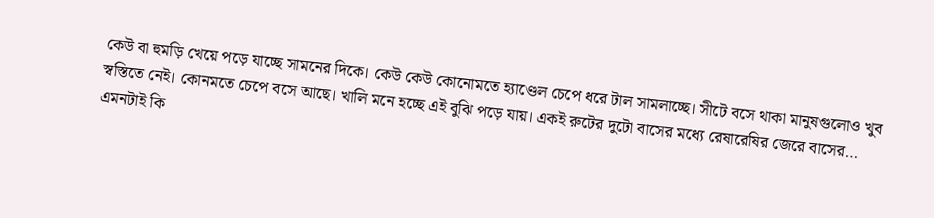কেউ বা হুমড়ি খেয়ে পড়ে যাচ্ছে সামনের দিকে। কেউ কেউ কোনোমতে হ্যাণ্ডেল চেপে ধরে টাল সামলাচ্ছে। সীটে বসে থাকা মানুষগুলোও খুব স্বস্তিতে নেই। কোনমতে চেপে বসে আছে। খালি মনে হচ্ছে এই বুঝি পড়ে যায়। একই রুটের দুটো বাসের মধ্যে রেষারেষির জেরে বাসের…
এমনটাই কি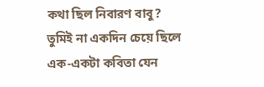কথা ছিল নিবারণ বাবু? তুমিই না একদিন চেয়ে ছিলে এক-একটা কবিতা যেন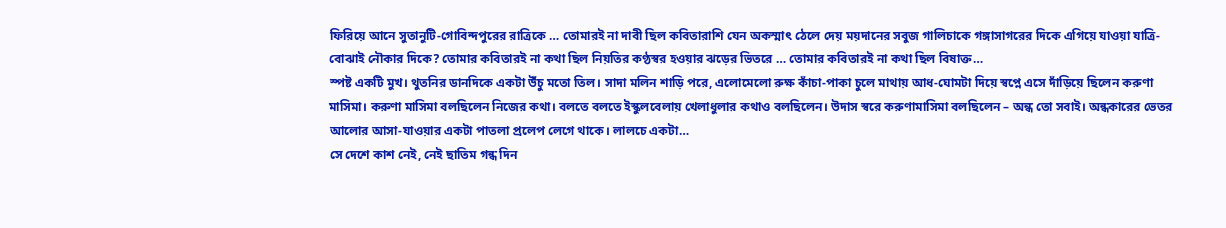ফিরিয়ে আনে সুতানুটি-গোবিন্দপুরের রাত্রিকে … তোমারই না দাবী ছিল কবিতারাশি যেন অকস্মাৎ ঠেলে দেয় ময়দানের সবুজ গালিচাকে গঙ্গাসাগরের দিকে এগিয়ে যাওয়া যাত্রি-বোঝাই নৌকার দিকে? তোমার কবিতারই না কথা ছিল নিয়তির কণ্ঠস্বর হওয়ার ঝড়ের ভিতরে … তোমার কবিতারই না কথা ছিল বিষাক্ত…
স্পষ্ট একটি মুখ। থুতনির ডানদিকে একটা উঁচু মতো তিল। সাদা মলিন শাড়ি পরে, এলোমেলো রুক্ষ কাঁচা-পাকা চুলে মাথায় আধ-ঘোমটা দিয়ে স্বপ্নে এসে দাঁড়িয়ে ছিলেন করুণা মাসিমা। করুণা মাসিমা বলছিলেন নিজের কথা। বলতে বলতে ইস্কুলবেলায় খেলাধুলার কথাও বলছিলেন। উদাস স্বরে করুণামাসিমা বলছিলেন – অন্ধ তো সবাই। অন্ধকারের ভেতর আলোর আসা-যাওয়ার একটা পাতলা প্রলেপ লেগে থাকে। লালচে একটা…
সে দেশে কাশ নেই, নেই ছাতিম গন্ধ দিন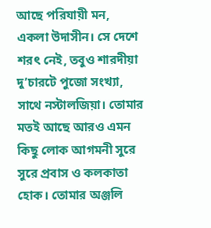আছে পরিযায়ী মন, একলা উদাসীন। সে দেশে শরৎ নেই, তবুও শারদীয়া দু’চারটে পুজো সংখ্যা, সাথে নস্টালজিয়া। তোমার মতই আছে আরও এমন কিছু লোক আগমনী সুরে সুরে প্রবাস ও কলকাতা হোক। তোমার অঞ্জলি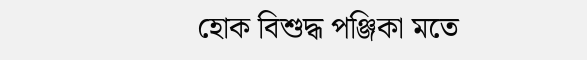হোক বিশুদ্ধ পঞ্জিকা মতে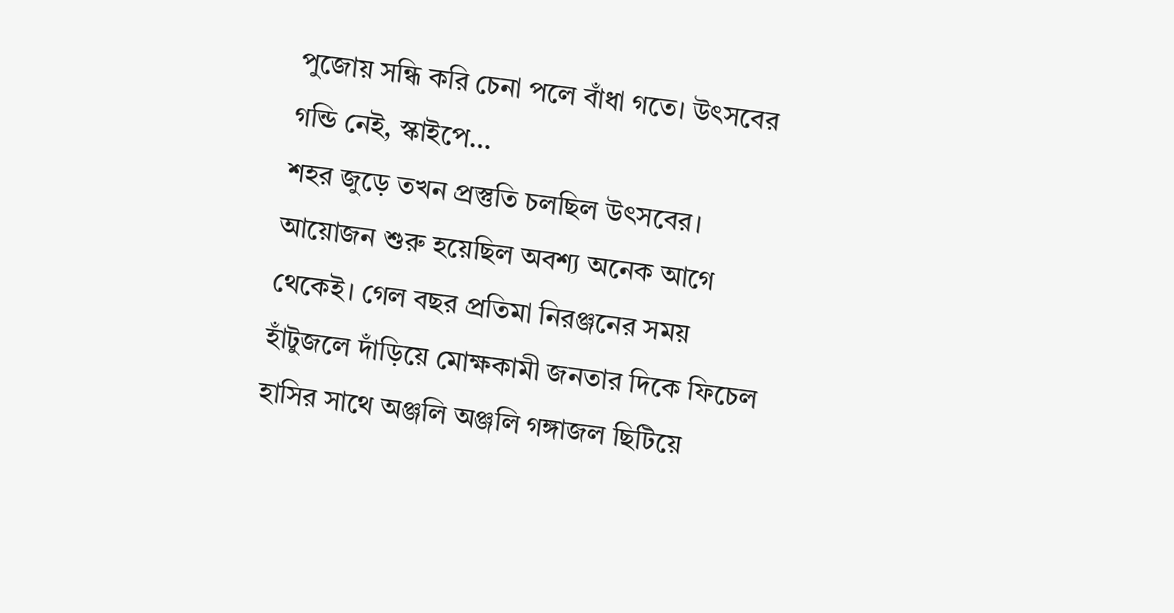পুজোয় সন্ধি করি চেনা পলে বাঁধা গতে। উৎসবের গন্ডি নেই, স্কাইপে…
শহর জুড়ে তখন প্রস্তুতি চলছিল উৎসবের। আয়োজন শুরু হয়েছিল অবশ্য অনেক আগে থেকেই। গেল বছর প্রতিমা নিরঞ্জনের সময় হাঁটুজলে দাঁড়িয়ে মোক্ষকামী জনতার দিকে ফিচেল হাসির সাথে অঞ্জলি অঞ্জলি গঙ্গাজল ছিটিয়ে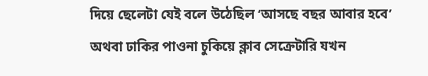দিয়ে ছেলেটা যেই বলে উঠেছিল ‘আসছে বছর আবার হবে’ অথবা ঢাকির পাওনা চুকিয়ে ক্লাব সেক্রেটারি যখন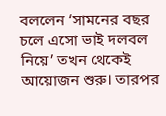বললেন ‘সামনের বছর চলে এসো ভাই দলবল নিয়ে’ তখন থেকেই আয়োজন শুরু। তারপর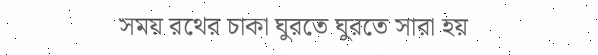সময় রথের চাকা ঘুরতে ঘুরতে সারা হয়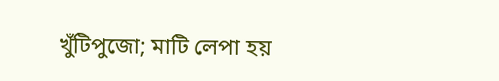খুঁটিপুজো; মাটি লেপা হয়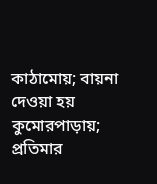কাঠামোয়; বায়না দেওয়া হয় কুমোরপাড়ায়; প্রতিমার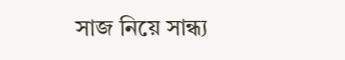সাজ নিয়ে সান্ধ্য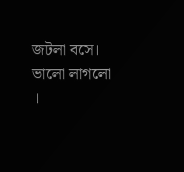জটলা বসে।
ভালো লাগলো ।